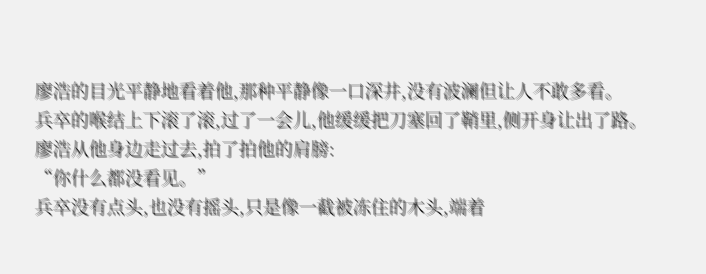廖浩的目光平静地看着他,那种平静像一口深井,没有波澜但让人不敢多看。
兵卒的喉结上下滚了滚,过了一会儿,他缓缓把刀塞回了鞘里,侧开身让出了路。
廖浩从他身边走过去,拍了拍他的肩膀:
“你什么都没看见。”
兵卒没有点头,也没有摇头,只是像一截被冻住的木头,端着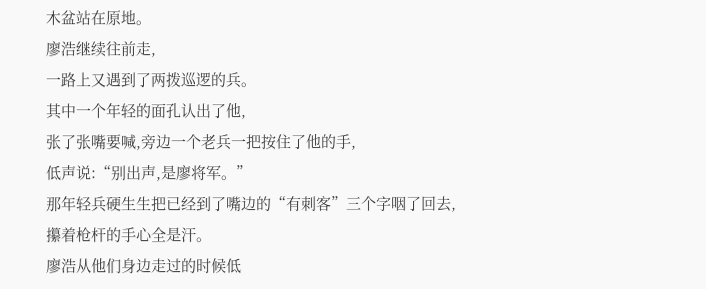木盆站在原地。
廖浩继续往前走,
一路上又遇到了两拨巡逻的兵。
其中一个年轻的面孔认出了他,
张了张嘴要喊,旁边一个老兵一把按住了他的手,
低声说:“别出声,是廖将军。”
那年轻兵硬生生把已经到了嘴边的“有刺客”三个字咽了回去,
攥着枪杆的手心全是汗。
廖浩从他们身边走过的时候低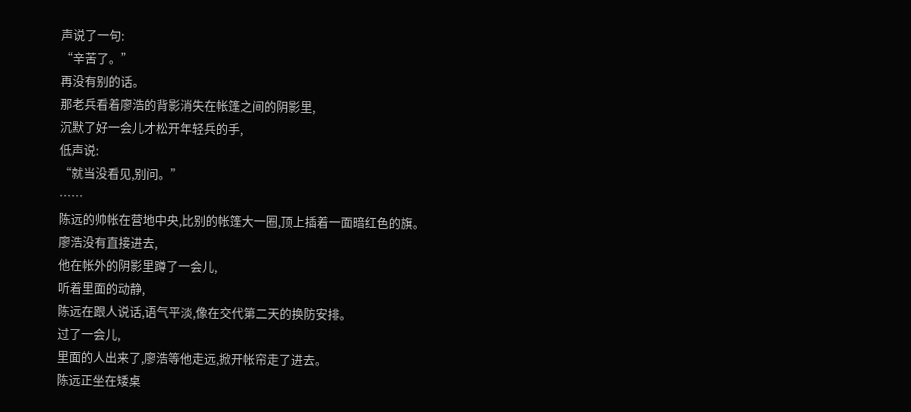声说了一句:
“辛苦了。”
再没有别的话。
那老兵看着廖浩的背影消失在帐篷之间的阴影里,
沉默了好一会儿才松开年轻兵的手,
低声说:
“就当没看见,别问。”
……
陈远的帅帐在营地中央,比别的帐篷大一圈,顶上插着一面暗红色的旗。
廖浩没有直接进去,
他在帐外的阴影里蹲了一会儿,
听着里面的动静,
陈远在跟人说话,语气平淡,像在交代第二天的换防安排。
过了一会儿,
里面的人出来了,廖浩等他走远,掀开帐帘走了进去。
陈远正坐在矮桌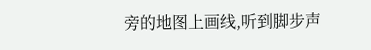旁的地图上画线,听到脚步声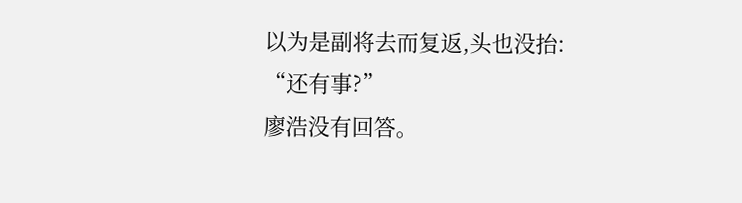以为是副将去而复返,头也没抬:
“还有事?”
廖浩没有回答。